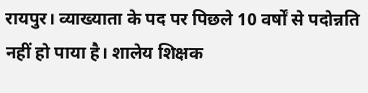रायपुर। व्याख्याता के पद पर पिछले 10 वर्षों से पदोन्नति नहीं हो पाया है। शालेय शिक्षक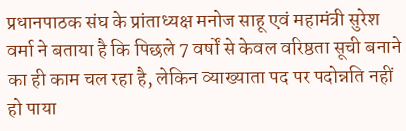प्रधानपाठक संघ के प्रांताध्यक्ष मनोज साहू एवं महामंत्री सुरेश वर्मा ने बताया है कि पिछले 7 वर्षों से केवल वरिष्ठता सूची बनाने का ही काम चल रहा है, लेकिन व्याख्याता पद पर पदोन्नति नहीं हो पाया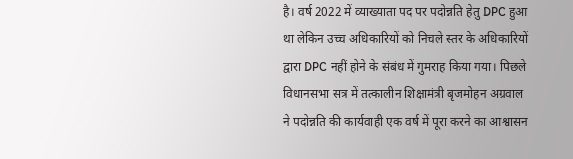है। वर्ष 2022 में व्याख्याता पद पर पदोन्नति हेतु DPC हुआ था लेकिन उच्च अधिकारियों को निचले स्तर के अधिकारियों द्वारा DPC नहीं होने के संबंध में गुमराह किया गया। पिछले विधानसभा सत्र में तत्कालीन शिक्षामंत्री बृजमोहन अग्रवाल ने पदोन्नति की कार्यवाही एक वर्ष में पूरा करने का आश्वासन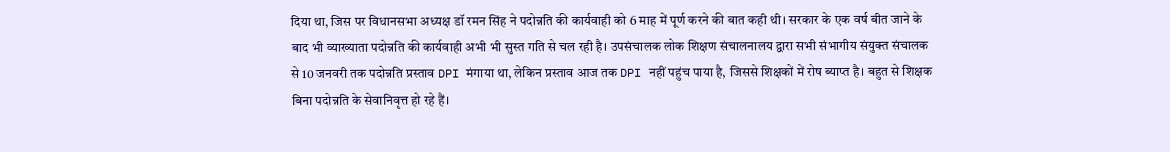दिया था, जिस पर विधानसभा अध्यक्ष डॉ रमन सिंह ने पदोन्नति की कार्यवाही को 6 माह में पूर्ण करने की बात कही थी। सरकार के एक वर्ष बीत जाने के बाद भी व्याख्याता पदोन्नति की कार्यवाही अभी भी सुस्त गति से चल रही है। उपसंचालक लोक शिक्षण संचालनालय द्वारा सभी संभागीय संयुक्त संचालक से 10 जनवरी तक पदोन्नति प्रस्ताव DPI मंगाया था, लेकिन प्रस्ताव आज तक DPI नहीं पहुंच पाया है, जिससे शिक्षकों में रोष ब्याप्त है। बहुत से शिक्षक बिना पदोन्नति के सेवानिवृत्त हो रहे हैं।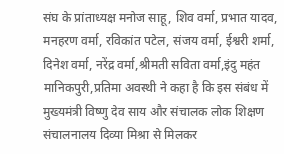संघ के प्रांताध्यक्ष मनोज साहू, शिव वर्मा, प्रभात यादव, मनहरण वर्मा, रविकांत पटेल, संजय वर्मा, ईश्वरी शर्मा, दिनेश वर्मा, नरेंद्र वर्मा,श्रीमती सविता वर्मा,इंदु महंत मानिकपुरी,प्रतिमा अवस्थी ने कहा है कि इस संबंध में मुख्यमंत्री विष्णु देव साय और संचालक लोक शिक्षण संचालनालय दिव्या मिश्रा से मिलकर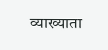व्याख्याता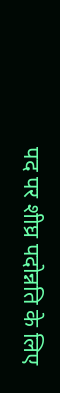पद पर शीघ्र पदोन्नति के लिए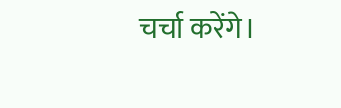चर्चा करेंगे।